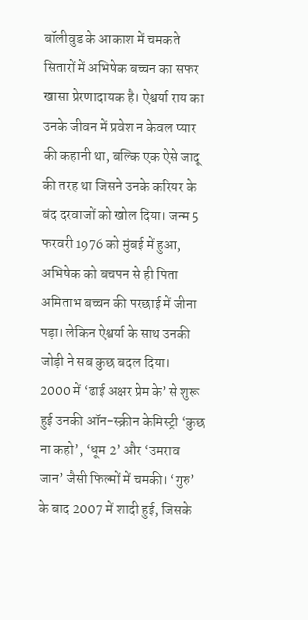बॉलीवुड के आकाश में चमकते सितारों में अभिषेक बच्चन का सफर खासा प्रेरणादायक है। ऐश्वर्या राय का उनके जीवन में प्रवेश न केवल प्यार की कहानी था, बल्कि एक ऐसे जादू की तरह था जिसने उनके करियर के बंद दरवाजों को खोल दिया। जन्म 5 फरवरी 1976 को मुंबई में हुआ, अभिषेक को बचपन से ही पिता अमिताभ बच्चन की परछाई में जीना पड़ा। लेकिन ऐश्वर्या के साथ उनकी जोड़ी ने सब कुछ बदल दिया।
2000 में ‘ढाई अक्षर प्रेम के’ से शुरू हुई उनकी ऑन-स्क्रीन केमिस्ट्री ‘कुछ ना कहो’, ‘धूम 2’ और ‘उमराव जान’ जैसी फिल्मों में चमकी। ‘गुरु’ के बाद 2007 में शादी हुई, जिसके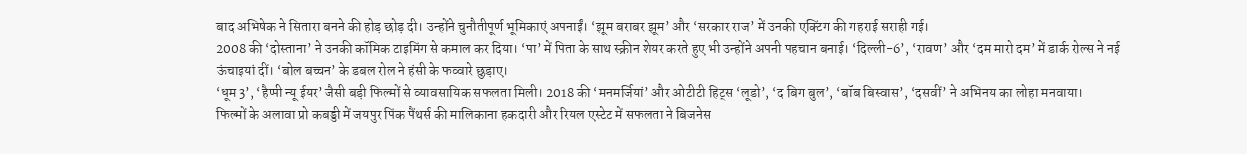बाद अभिषेक ने सितारा बनने की होड़ छोड़ दी। उन्होंने चुनौतीपूर्ण भूमिकाएं अपनाईं। ‘झूम बराबर झूम’ और ‘सरकार राज’ में उनकी एक्टिंग की गहराई सराही गई।
2008 की ‘दोस्ताना’ ने उनकी कॉमिक टाइमिंग से कमाल कर दिया। ‘पा’ में पिता के साथ स्क्रीन शेयर करते हुए भी उन्होंने अपनी पहचान बनाई। ‘दिल्ली-6’, ‘रावण’ और ‘दम मारो दम’ में डार्क रोल्स ने नई ऊंचाइयां दीं। ‘बोल बच्चन’ के डबल रोल ने हंसी के फव्वारे छुड़ाए।
‘धूम 3’, ‘हैप्पी न्यू ईयर’ जैसी बड़ी फिल्मों से व्यावसायिक सफलता मिली। 2018 की ‘मनमर्जियां’ और ओटीटी हिट्स ‘लूडो’, ‘द बिग बुल’, ‘बॉब बिस्वास’, ‘दसवीं’ ने अभिनय का लोहा मनवाया।
फिल्मों के अलावा प्रो कबड्डी में जयपुर पिंक पैंथर्स की मालिकाना हकदारी और रियल एस्टेट में सफलता ने बिजनेस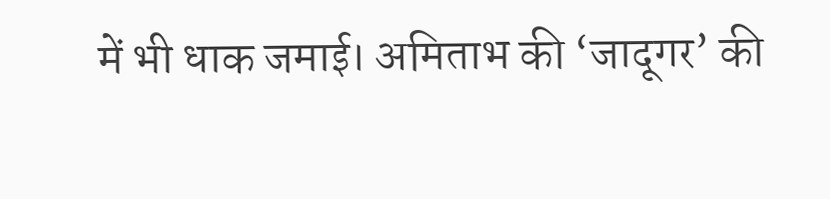में भी धाक जमाई। अमिताभ की ‘जादूगर’ की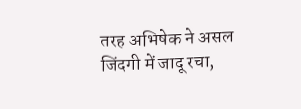तरह अभिषेक ने असल जिंदगी में जादू रचा,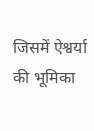जिसमें ऐश्वर्या की भूमिका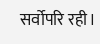सर्वोपरि रही।